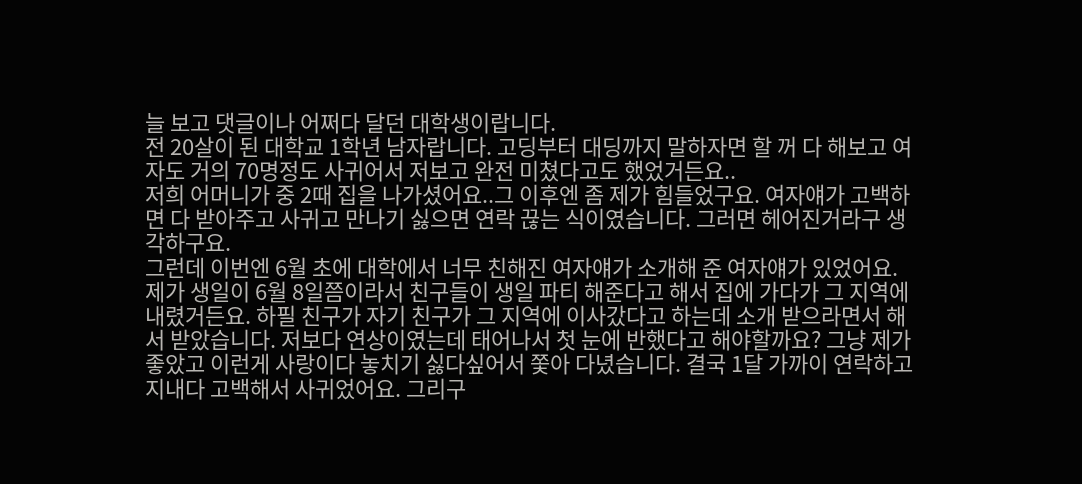늘 보고 댓글이나 어쩌다 달던 대학생이랍니다.
전 20살이 된 대학교 1학년 남자랍니다. 고딩부터 대딩까지 말하자면 할 꺼 다 해보고 여자도 거의 70명정도 사귀어서 저보고 완전 미쳤다고도 했었거든요..
저희 어머니가 중 2때 집을 나가셨어요..그 이후엔 좀 제가 힘들었구요. 여자얘가 고백하면 다 받아주고 사귀고 만나기 싫으면 연락 끊는 식이였습니다. 그러면 헤어진거라구 생각하구요.
그런데 이번엔 6월 초에 대학에서 너무 친해진 여자얘가 소개해 준 여자얘가 있었어요. 제가 생일이 6월 8일쯤이라서 친구들이 생일 파티 해준다고 해서 집에 가다가 그 지역에 내렸거든요. 하필 친구가 자기 친구가 그 지역에 이사갔다고 하는데 소개 받으라면서 해서 받았습니다. 저보다 연상이였는데 태어나서 첫 눈에 반했다고 해야할까요? 그냥 제가 좋았고 이런게 사랑이다 놓치기 싫다싶어서 쫓아 다녔습니다. 결국 1달 가까이 연락하고 지내다 고백해서 사귀었어요. 그리구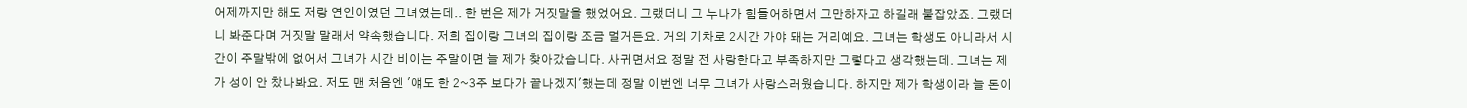어제까지만 해도 저랑 연인이였던 그녀였는데.. 한 번은 제가 거짓말을 했었어요. 그랬더니 그 누나가 힘들어하면서 그만하자고 하길래 붙잡았죠. 그랬더니 봐준다며 거짓말 말래서 약속했습니다. 저희 집이랑 그녀의 집이랑 조금 멀거든요. 거의 기차로 2시간 가야 돼는 거리예요. 그녀는 학생도 아니라서 시간이 주말밖에 없어서 그녀가 시간 비이는 주말이면 늘 제가 찾아갔습니다. 사귀면서요 정말 전 사랑한다고 부족하지만 그렇다고 생각했는데. 그녀는 제가 성이 안 찼나봐요. 저도 맨 처음엔 '얘도 한 2~3주 보다가 끝나겠지'했는데 정말 이번엔 너무 그녀가 사랑스러웠습니다. 하지만 제가 학생이라 늘 돈이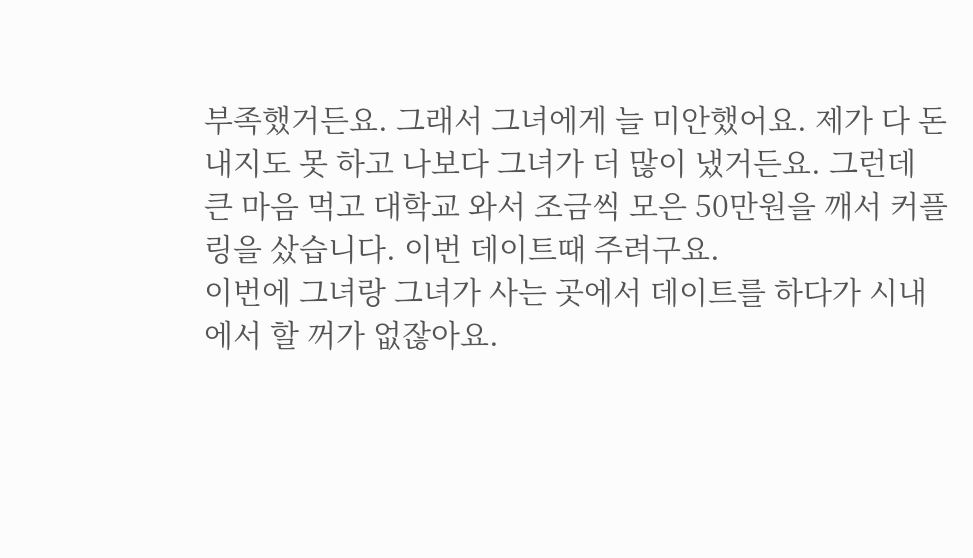부족했거든요. 그래서 그녀에게 늘 미안했어요. 제가 다 돈 내지도 못 하고 나보다 그녀가 더 많이 냈거든요. 그런데 큰 마음 먹고 대학교 와서 조금씩 모은 50만원을 깨서 커플링을 샀습니다. 이번 데이트때 주려구요.
이번에 그녀랑 그녀가 사는 곳에서 데이트를 하다가 시내에서 할 꺼가 없잖아요.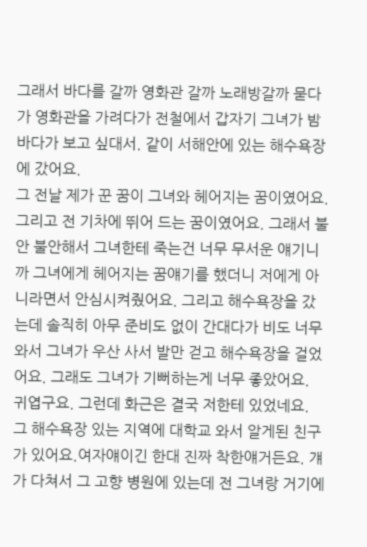그래서 바다를 갈까 영화관 갈까 노래방갈까 묻다가 영화관을 가려다가 전철에서 갑자기 그녀가 밤바다가 보고 싶대서. 같이 서해안에 있는 해수욕장에 갔어요.
그 전날 제가 꾼 꿈이 그녀와 헤어지는 꿈이였어요.그리고 전 기차에 뛰어 드는 꿈이였어요. 그래서 불안 불안해서 그녀한테 죽는건 너무 무서운 얘기니까 그녀에게 헤어지는 꿈얘기를 했더니 저에게 아니라면서 안심시켜줬어요. 그리고 해수욕장을 갔는데 솔직히 아무 준비도 없이 간대다가 비도 너무 와서 그녀가 우산 사서 발만 걷고 해수욕장을 걸었어요. 그래도 그녀가 기뻐하는게 너무 좋았어요. 귀엽구요. 그런데 화근은 결국 저한테 있었네요. 그 해수욕장 있는 지역에 대학교 와서 알게된 친구가 있어요.여자얘이긴 한대 진짜 착한얘거든요. 걔가 다쳐서 그 고향 병원에 있는데 전 그녀랑 거기에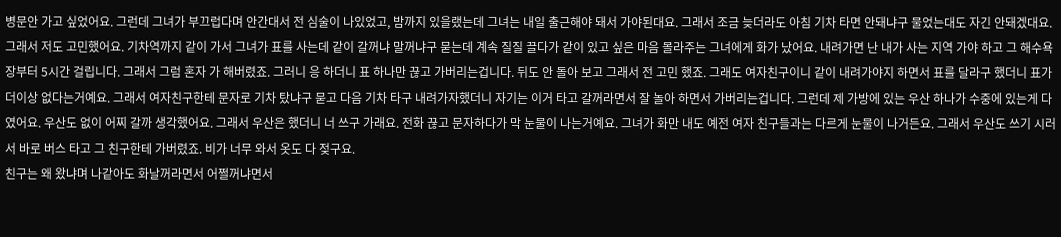병문안 가고 싶었어요. 그런데 그녀가 부끄럽다며 안간대서 전 심술이 나있었고, 밤까지 있을랬는데 그녀는 내일 출근해야 돼서 가야된대요. 그래서 조금 늦더라도 아침 기차 타면 안돼냐구 물었는대도 자긴 안돼겠대요. 그래서 저도 고민했어요. 기차역까지 같이 가서 그녀가 표를 사는데 같이 갈꺼냐 말꺼냐구 묻는데 계속 질질 끌다가 같이 있고 싶은 마음 몰라주는 그녀에게 화가 났어요. 내려가면 난 내가 사는 지역 가야 하고 그 해수욕장부터 5시간 걸립니다. 그래서 그럼 혼자 가 해버렸죠. 그러니 응 하더니 표 하나만 끊고 가버리는겁니다. 뒤도 안 돌아 보고 그래서 전 고민 했죠. 그래도 여자친구이니 같이 내려가야지 하면서 표를 달라구 했더니 표가 더이상 없다는거예요. 그래서 여자친구한테 문자로 기차 탔냐구 묻고 다음 기차 타구 내려가자했더니 자기는 이거 타고 갈꺼라면서 잘 놀아 하면서 가버리는겁니다. 그런데 제 가방에 있는 우산 하나가 수중에 있는게 다 였어요. 우산도 없이 어찌 갈까 생각했어요. 그래서 우산은 했더니 너 쓰구 가래요. 전화 끊고 문자하다가 막 눈물이 나는거예요. 그녀가 화만 내도 예전 여자 친구들과는 다르게 눈물이 나거든요. 그래서 우산도 쓰기 시러서 바로 버스 타고 그 친구한테 가버렸죠. 비가 너무 와서 옷도 다 젖구요.
친구는 왜 왔냐며 나같아도 화날꺼라면서 어쩔꺼냐면서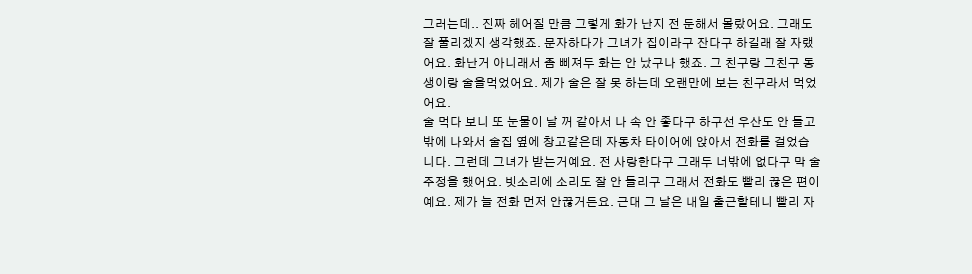그러는데.. 진짜 헤어질 만큼 그렇게 화가 난지 전 둔해서 몰랐어요. 그래도 잘 풀리겠지 생각했죠. 문자하다가 그녀가 집이라구 잔다구 하길래 잘 자랬어요. 화난거 아니래서 좀 삐져두 화는 안 났구나 했죠. 그 친구랑 그친구 동생이랑 술을먹었어요. 제가 술은 잘 못 하는데 오랜만에 보는 친구라서 먹었어요.
술 먹다 보니 또 눈물이 날 꺼 같아서 나 속 안 좋다구 하구선 우산도 안 들고 밖에 나와서 술집 옆에 창고같은데 자동차 타이어에 앉아서 전화를 걸었습니다. 그런데 그녀가 받는거예요. 전 사랑한다구 그래두 너밖에 없다구 막 술주정을 했어요. 빗소리에 소리도 잘 안 들리구 그래서 전화도 빨리 끊은 편이예요. 제가 늘 전화 먼저 안끊거든요. 근대 그 날은 내일 출근할테니 빨리 자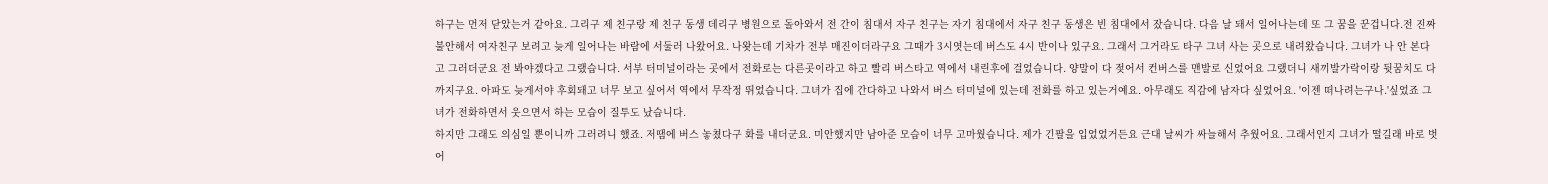하구는 먼저 닫았는거 같아요. 그리구 제 친구랑 제 친구 동생 데리구 병원으로 돌아와서 전 간이 침대서 자구 친구는 자기 침대에서 자구 친구 동생은 빈 침대에서 잤습니다. 다음 날 돼서 일어나는데 또 그 꿈을 꾼겁니다.전 진짜 불안해서 여자친구 보려고 늦게 일어나는 바람에 서둘러 나왔어요. 나왓는데 기차가 전부 매진이더라구요 그때가 3시엿는데 버스도 4시 반이나 있구요. 그래서 그거라도 타구 그녀 사는 곳으로 내려왔습니다. 그녀가 나 안 본다고 그러더군요 전 봐야겠다고 그랬습니다. 서부 터미널이라는 곳에서 전화로는 다른곳이라고 하고 빨리 버스타고 역에서 내린후에 걸었습니다. 양말이 다 젖어서 컨버스를 맨발로 신었어요 그랬더니 새끼발가락이랑 뒷꿈치도 다 까지구요. 아파도 늦게서야 후회돼고 너무 보고 싶어서 역에서 무작정 뛰었습니다. 그녀가 집에 간다하고 나와서 버스 터미널에 있는데 전화를 하고 있는거예요. 아무래도 직감에 남자다 싶었어요. '이젠 떠나려는구나.'싶었죠 그녀가 전화하면서 웃으면서 하는 모습이 질투도 났습니다.
하지만 그래도 의심일 뿐이니까 그러려니 했죠. 저땜에 버스 놓쳤다구 화를 내더군요. 미안했지만 남아준 모습이 너무 고마웠습니다. 제가 긴팔을 입었었거든요 근대 날씨가 싸늘해서 추웠어요. 그래서인지 그녀가 떨길래 바로 벗어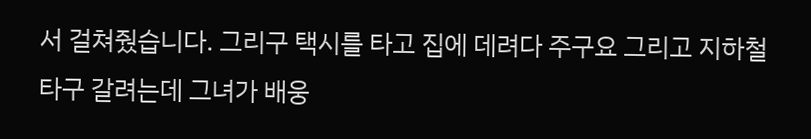서 걸쳐줬습니다. 그리구 택시를 타고 집에 데려다 주구요 그리고 지하철타구 갈려는데 그녀가 배웅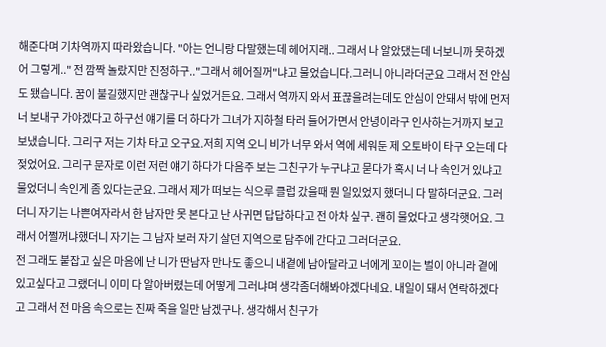해준다며 기차역까지 따라왔습니다. "아는 언니랑 다말했는데 헤어지래.. 그래서 나 알았댔는데 너보니까 못하겠어 그렇게.." 전 깜짝 놀랐지만 진정하구.."그래서 헤어질꺼"냐고 물었습니다.그러니 아니라더군요 그래서 전 안심도 됐습니다. 꿈이 불길했지만 괜찮구나 싶었거든요. 그래서 역까지 와서 표끊을려는데도 안심이 안돼서 밖에 먼저 너 보내구 가야겠다고 하구선 얘기를 더 하다가 그녀가 지하철 타러 들어가면서 안녕이라구 인사하는거까지 보고 보냈습니다. 그리구 저는 기차 타고 오구요.저희 지역 오니 비가 너무 와서 역에 세워둔 제 오토바이 타구 오는데 다 젖었어요. 그리구 문자로 이런 저런 얘기 하다가 다음주 보는 그친구가 누구냐고 묻다가 혹시 너 나 속인거 있냐고 물었더니 속인게 좀 있다는군요. 그래서 제가 떠보는 식으루 클럽 갔을때 뭔 일있었지 했더니 다 말하더군요. 그러더니 자기는 나쁜여자라서 한 남자만 못 본다고 난 사귀면 답답하다고 전 아차 싶구. 괜히 물었다고 생각햇어요. 그래서 어쩔꺼냐했더니 자기는 그 남자 보러 자기 살던 지역으로 담주에 간다고 그러더군요.
전 그래도 붙잡고 싶은 마음에 난 니가 딴남자 만나도 좋으니 내곁에 남아달라고 너에게 꼬이는 벌이 아니라 곁에 있고싶다고 그랬더니 이미 다 알아버렸는데 어떻게 그러냐며 생각좀더해봐야겠다네요. 내일이 돼서 연락하겠다고 그래서 전 마음 속으로는 진짜 죽을 일만 남겠구나. 생각해서 친구가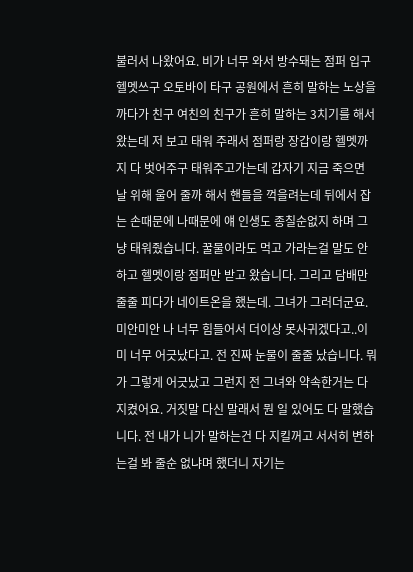불러서 나왔어요. 비가 너무 와서 방수돼는 점퍼 입구 헬멧쓰구 오토바이 타구 공원에서 흔히 말하는 노상을 까다가 친구 여친의 친구가 흔히 말하는 3치기를 해서 왔는데 저 보고 태워 주래서 점퍼랑 장갑이랑 헬멧까지 다 벗어주구 태워주고가는데 갑자기 지금 죽으면 날 위해 울어 줄까 해서 핸들을 꺽을려는데 뒤에서 잡는 손때문에 나때문에 얘 인생도 종칠순없지 하며 그냥 태워줬습니다. 꿀물이라도 먹고 가라는걸 말도 안하고 헬멧이랑 점퍼만 받고 왔습니다. 그리고 담배만 줄줄 피다가 네이트온을 했는데. 그녀가 그러더군요. 미안미안 나 너무 힘들어서 더이상 못사귀겠다고..이미 너무 어긋났다고. 전 진짜 눈물이 줄줄 났습니다. 뭐가 그렇게 어긋났고 그런지 전 그녀와 약속한거는 다 지켰어요. 거짓말 다신 말래서 뭔 일 있어도 다 말했습니다. 전 내가 니가 말하는건 다 지킬꺼고 서서히 변하는걸 봐 줄순 없냐며 했더니 자기는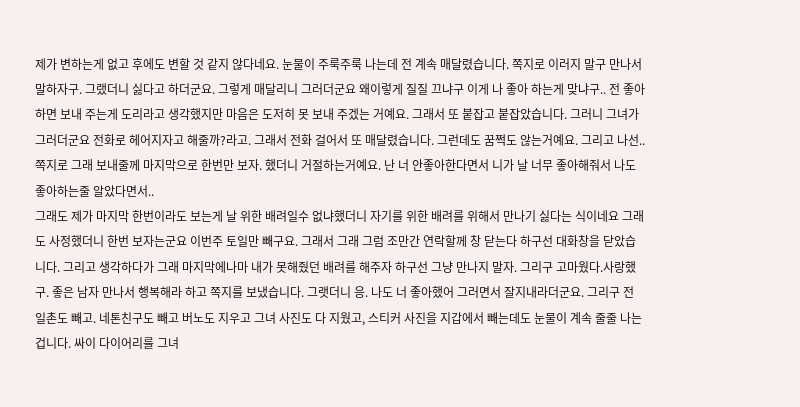제가 변하는게 없고 후에도 변할 것 같지 않다네요. 눈물이 주룩주룩 나는데 전 계속 매달렸습니다. 쪽지로 이러지 말구 만나서 말하자구. 그랬더니 싫다고 하더군요. 그렇게 매달리니 그러더군요 왜이렇게 질질 끄냐구 이게 나 좋아 하는게 맞냐구.. 전 좋아하면 보내 주는게 도리라고 생각했지만 마음은 도저히 못 보내 주겠는 거예요. 그래서 또 붙잡고 붙잡았습니다. 그러니 그녀가 그러더군요 전화로 헤어지자고 해줄까?라고. 그래서 전화 걸어서 또 매달렸습니다. 그런데도 꿈쩍도 않는거예요. 그리고 나선..쪽지로 그래 보내줄께 마지막으로 한번만 보자. 했더니 거절하는거예요. 난 너 안좋아한다면서 니가 날 너무 좋아해줘서 나도 좋아하는줄 알았다면서..
그래도 제가 마지막 한번이라도 보는게 날 위한 배려일수 없냐했더니 자기를 위한 배려를 위해서 만나기 싫다는 식이네요 그래도 사정했더니 한번 보자는군요 이번주 토일만 빼구요. 그래서 그래 그럼 조만간 연락할께 창 닫는다 하구선 대화창을 닫았습니다. 그리고 생각하다가 그래 마지막에나마 내가 못해줬던 배려를 해주자 하구선 그냥 만나지 말자. 그리구 고마웠다.사랑했구. 좋은 남자 만나서 행복해라 하고 쪽지를 보냈습니다. 그랫더니 응. 나도 너 좋아했어 그러면서 잘지내라더군요. 그리구 전 일촌도 빼고. 네톤친구도 빼고 버노도 지우고 그녀 사진도 다 지웠고, 스티커 사진을 지갑에서 빼는데도 눈물이 계속 줄줄 나는 겁니다. 싸이 다이어리를 그녀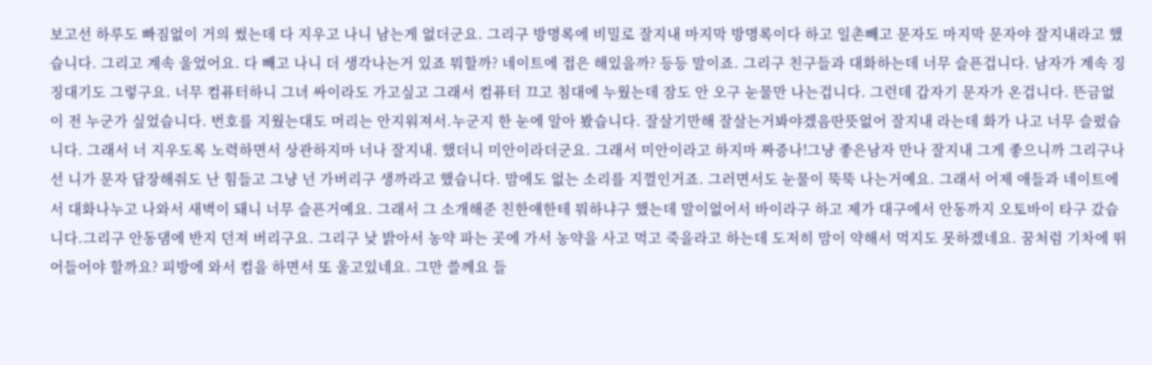보고선 하루도 빠짐없이 거의 썼는데 다 지우고 나니 남는게 없더군요. 그리구 방명록에 비밀로 잘지내 마지막 방명록이다 하고 일촌빼고 문자도 마지막 문자야 잘지내라고 했습니다. 그리고 계속 울었어요. 다 빼고 나니 더 생각나는거 있죠 뭐할까? 네이트에 접은 해있을까? 등등 말이죠. 그리구 친구들과 대화하는데 너무 슬픈겁니다. 남자가 계속 징징대기도 그렇구요. 너무 컴퓨터하니 그녀 싸이라도 가고싶고 그래서 컴퓨터 끄고 침대에 누웠는데 잠도 안 오구 눈물만 나는겁니다. 그런데 갑자기 문자가 온겁니다. 뜬금없이 전 누군가 싶었습니다. 번호를 지웠는대도 머리는 안지워져서.누군지 한 눈에 알아 봤습니다. 잘살기만해 잘살는거봐야겠음딴뜻없어 잘지내 라는데 화가 나고 너무 슬펐습니다. 그래서 너 지우도록 노력하면서 상관하지마 너나 잘지내. 했더니 미안이라더군요. 그래서 미안이라고 하지마 짜증나!그냥 좋은남자 만나 잘지내 그게 좋으니까 그리구나선 니가 문자 답장해줘도 난 힘들고 그냥 넌 가버리구 생까라고 했습니다. 맘에도 없는 소리를 지껄인거죠. 그러면서도 눈물이 뚝뚝 나는거예요. 그래서 어제 애들과 네이트에서 대화나누고 나와서 새벽이 돼니 너무 슬픈거예요. 그래서 그 소개해준 친한얘한테 뭐하냐구 했는데 말이없어서 바이라구 하고 제가 대구에서 안동까지 오토바이 타구 갔습니다.그리구 안동댐에 반지 던져 버리구요. 그리구 낮 밝아서 농약 파는 곳에 가서 농약을 사고 먹고 죽을라고 하는데 도저히 맘이 약해서 먹지도 못하겠네요. 꿈처럼 기차에 뛰어들어야 할까요? 피방에 와서 컴을 하면서 또 울고있네요. 그만 쓸께요 들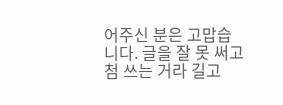어주신 분은 고맙습니다. 글을 잘 못 써고 첨 쓰는 거라 길고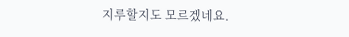지루할지도 모르겠네요.